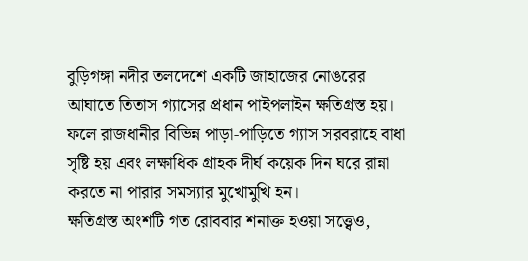বুড়িগঙ্গা নদীর তলদেশে একটি জাহাজের নোঙরের আঘাতে তিতাস গ্যাসের প্রধান পাইপলাইন ক্ষতিগ্রস্ত হয়। ফলে রাজধানীর বিভিন্ন পাড়া‑পাড়িতে গ্যাস সরবরাহে বাধা সৃষ্টি হয় এবং লক্ষাধিক গ্রাহক দীর্ঘ কয়েক দিন ঘরে রান্না করতে না পারার সমস্যার মুখোমুখি হন।
ক্ষতিগ্রস্ত অংশটি গত রোববার শনাক্ত হওয়া সত্ত্বেও,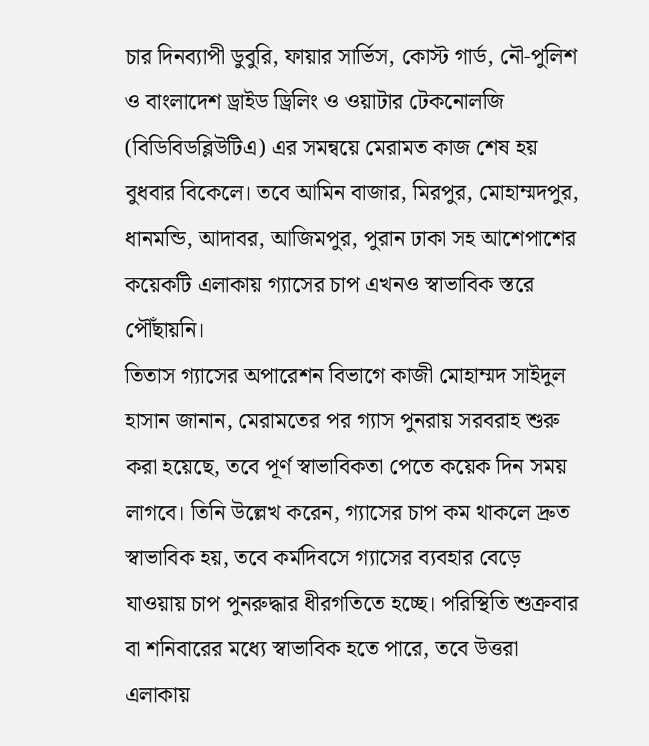চার দিনব্যাপী ডুবুরি, ফায়ার সার্ভিস, কোস্ট গার্ড, নৌ‑পুলিশ ও বাংলাদেশ ড্রাইড ড্রিলিং ও ওয়াটার টেকনোলজি (বিডিবিডব্লিউটিএ) এর সমন্বয়ে মেরামত কাজ শেষ হয় বুধবার বিকেলে। তবে আমিন বাজার, মিরপুর, মোহাম্মদপুর, ধানমন্ডি, আদাবর, আজিমপুর, পুরান ঢাকা সহ আশেপাশের কয়েকটি এলাকায় গ্যাসের চাপ এখনও স্বাভাবিক স্তরে পৌঁছায়নি।
তিতাস গ্যাসের অপারেশন বিভাগে কাজী মোহাম্মদ সাইদুল হাসান জানান, মেরামতের পর গ্যাস পুনরায় সরবরাহ শুরু করা হয়েছে, তবে পূর্ণ স্বাভাবিকতা পেতে কয়েক দিন সময় লাগবে। তিনি উল্লেখ করেন, গ্যাসের চাপ কম থাকলে দ্রুত স্বাভাবিক হয়, তবে কর্মদিবসে গ্যাসের ব্যবহার বেড়ে যাওয়ায় চাপ পুনরুদ্ধার ধীরগতিতে হচ্ছে। পরিস্থিতি শুক্রবার বা শনিবারের মধ্যে স্বাভাবিক হতে পারে, তবে উত্তরা এলাকায়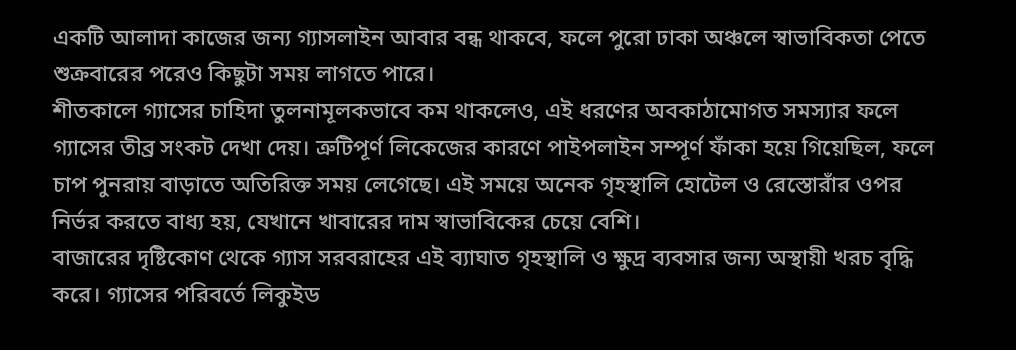একটি আলাদা কাজের জন্য গ্যাসলাইন আবার বন্ধ থাকবে, ফলে পুরো ঢাকা অঞ্চলে স্বাভাবিকতা পেতে শুক্রবারের পরেও কিছুটা সময় লাগতে পারে।
শীতকালে গ্যাসের চাহিদা তুলনামূলকভাবে কম থাকলেও, এই ধরণের অবকাঠামোগত সমস্যার ফলে গ্যাসের তীব্র সংকট দেখা দেয়। ত্রুটিপূর্ণ লিকেজের কারণে পাইপলাইন সম্পূর্ণ ফাঁকা হয়ে গিয়েছিল, ফলে চাপ পুনরায় বাড়াতে অতিরিক্ত সময় লেগেছে। এই সময়ে অনেক গৃহস্থালি হোটেল ও রেস্তোরাঁর ওপর নির্ভর করতে বাধ্য হয়, যেখানে খাবারের দাম স্বাভাবিকের চেয়ে বেশি।
বাজারের দৃষ্টিকোণ থেকে গ্যাস সরবরাহের এই ব্যাঘাত গৃহস্থালি ও ক্ষুদ্র ব্যবসার জন্য অস্থায়ী খরচ বৃদ্ধি করে। গ্যাসের পরিবর্তে লিকুইড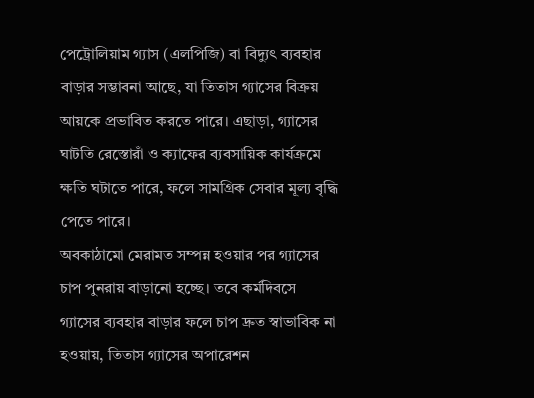পেট্রোলিয়াম গ্যাস (এলপিজি) বা বিদ্যুৎ ব্যবহার বাড়ার সম্ভাবনা আছে, যা তিতাস গ্যাসের বিক্রয় আয়কে প্রভাবিত করতে পারে। এছাড়া, গ্যাসের ঘাটতি রেস্তোরাঁ ও ক্যাফের ব্যবসায়িক কার্যক্রমে ক্ষতি ঘটাতে পারে, ফলে সামগ্রিক সেবার মূল্য বৃদ্ধি পেতে পারে।
অবকাঠামো মেরামত সম্পন্ন হওয়ার পর গ্যাসের চাপ পুনরায় বাড়ানো হচ্ছে। তবে কর্মদিবসে গ্যাসের ব্যবহার বাড়ার ফলে চাপ দ্রুত স্বাভাবিক না হওয়ায়, তিতাস গ্যাসের অপারেশন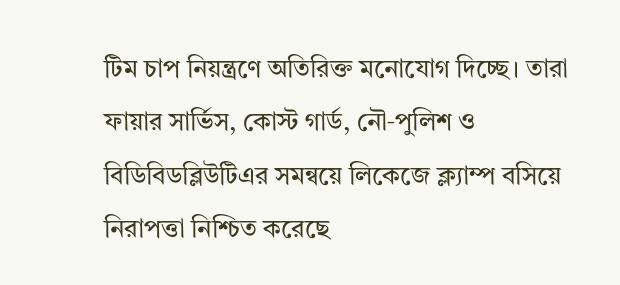টিম চাপ নিয়ন্ত্রণে অতিরিক্ত মনোযোগ দিচ্ছে। তারা ফায়ার সার্ভিস, কোস্ট গার্ড, নৌ‑পুলিশ ও বিডিবিডব্লিউটিএর সমন্বয়ে লিকেজে ক্ল্যাম্প বসিয়ে নিরাপত্তা নিশ্চিত করেছে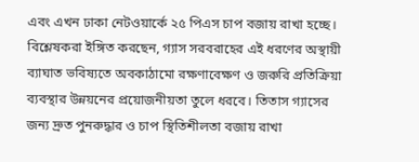এবং এখন ঢাকা নেটওয়ার্কে ২৫ পিএস চাপ বজায় রাখা হচ্ছে।
বিশ্লেষকরা ইঙ্গিত করছেন, গ্যাস সরবরাহের এই ধরণের অস্থায়ী ব্যাঘাত ভবিষ্যতে অবকাঠামো রক্ষণাবেক্ষণ ও জরুরি প্রতিক্রিয়া ব্যবস্থার উন্নয়নের প্রয়োজনীয়তা তুলে ধরবে। তিতাস গ্যাসের জন্য দ্রুত পুনরুদ্ধার ও চাপ স্থিতিশীলতা বজায় রাখা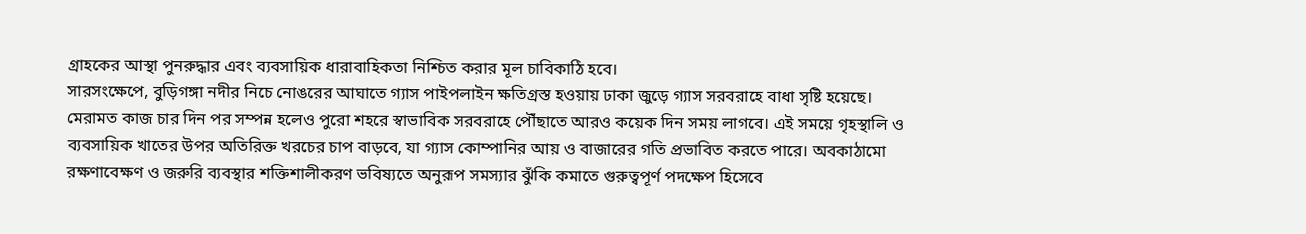গ্রাহকের আস্থা পুনরুদ্ধার এবং ব্যবসায়িক ধারাবাহিকতা নিশ্চিত করার মূল চাবিকাঠি হবে।
সারসংক্ষেপে, বুড়িগঙ্গা নদীর নিচে নোঙরের আঘাতে গ্যাস পাইপলাইন ক্ষতিগ্রস্ত হওয়ায় ঢাকা জুড়ে গ্যাস সরবরাহে বাধা সৃষ্টি হয়েছে। মেরামত কাজ চার দিন পর সম্পন্ন হলেও পুরো শহরে স্বাভাবিক সরবরাহে পৌঁছাতে আরও কয়েক দিন সময় লাগবে। এই সময়ে গৃহস্থালি ও ব্যবসায়িক খাতের উপর অতিরিক্ত খরচের চাপ বাড়বে, যা গ্যাস কোম্পানির আয় ও বাজারের গতি প্রভাবিত করতে পারে। অবকাঠামো রক্ষণাবেক্ষণ ও জরুরি ব্যবস্থার শক্তিশালীকরণ ভবিষ্যতে অনুরূপ সমস্যার ঝুঁকি কমাতে গুরুত্বপূর্ণ পদক্ষেপ হিসেবে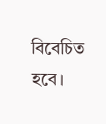বিবেচিত হবে।